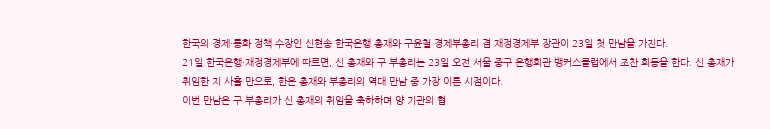한국의 경제·통화 정책 수장인 신현송 한국은행 총재와 구윤철 경제부총리 겸 재정경제부 장관이 23일 첫 만남을 가진다.
21일 한국은행·재정경제부에 따르면, 신 총재와 구 부총리는 23일 오전 서울 중구 은행회관 뱅커스클럽에서 조찬 회동을 한다. 신 총재가 취임한 지 사흘 만으로, 한은 총재와 부총리의 역대 만남 중 가장 이른 시점이다.
이번 만남은 구 부총리가 신 총재의 취임을 축하하며 양 기관의 협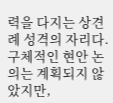력을 다지는 상견례 성격의 자리다. 구체적인 현안 논의는 계획되지 않았지만,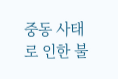중동 사태로 인한 불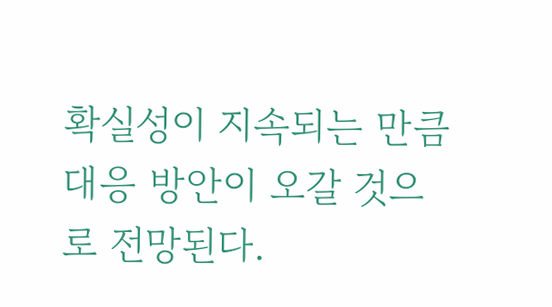확실성이 지속되는 만큼 대응 방안이 오갈 것으로 전망된다.